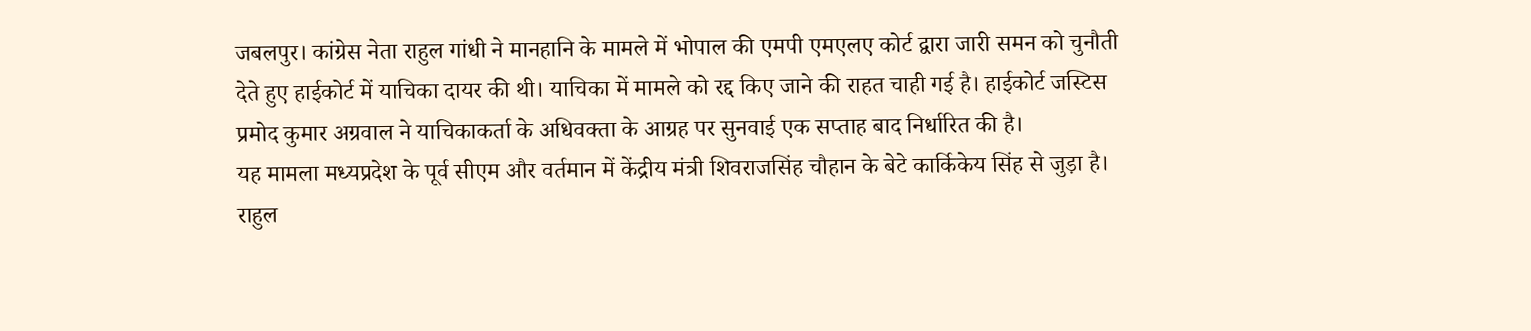जबलपुर। कांग्रेस नेता राहुल गांधी ने मानहानि के मामले में भोपाल की एमपी एमएलए कोर्ट द्वारा जारी समन को चुनौती देते हुए हाईकोर्ट में याचिका दायर की थी। याचिका में मामले को रद्द किए जाने की राहत चाही गई है। हाईकोर्ट जस्टिस प्रमोद कुमार अग्रवाल ने याचिकाकर्ता के अधिवक्ता के आग्रह पर सुनवाई एक सप्ताह बाद निर्धारित की है।
यह मामला मध्यप्रदेश के पूर्व सीएम और वर्तमान में केंद्रीय मंत्री शिवराजसिंह चौहान के बेटे कार्किकेय सिंह से जुड़ा है। राहुल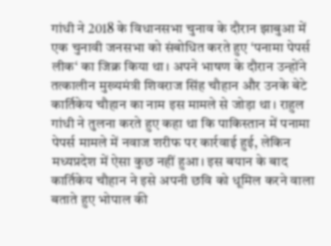गांधी ने 2018 के विधानसभा चुनाव के दौरान झाबुआ में एक चुनावी जनसभा को संबोधित करते हुए ‘पनामा पेपर्स लीक‘ का जिक्र किया था। अपने भाषण के दौरान उन्होंने तत्कालीन मुख्यमंत्री शिवराज सिंह चौहान और उनके बेटे कार्तिकेय चौहान का नाम इस मामले से जोड़ा था। राहुल गांधी ने तुलना करते हुए कहा था कि पाकिस्तान में पनामा पेपर्स मामले में नवाज शरीफ पर कार्रवाई हुई, लेकिन मध्यप्रदेश में ऐसा कुछ नहीं हुआ। इस बयान के बाद कार्तिकेय चौहान ने इसे अपनी छवि को धूमिल करने वाला बताते हुए भोपाल की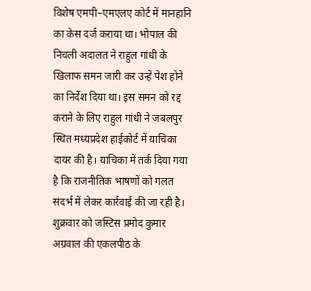विशेष एमपी–एमएलए कोर्ट में मानहानि का केस दर्ज कराया था। भोपाल की निचली अदालत ने राहुल गांधी के खिलाफ समन जारी कर उन्हें पेश होने का निर्देश दिया था। इस समन को रद्द कराने के लिए राहुल गांधी ने जबलपुर स्थित मध्यप्रदेश हाईकोर्ट में याचिका दायर की है। याचिका में तर्क दिया गया है कि राजनीतिक भाषणों को गलत संदर्भ में लेकर कार्रवाई की जा रही है। शुक्रवार को जस्टिस प्रमोद कुमार अग्रवाल की एकलपीठ के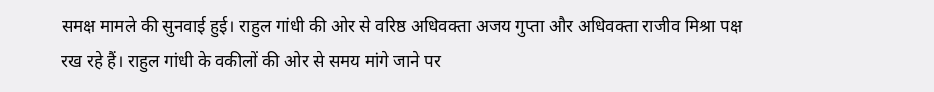समक्ष मामले की सुनवाई हुई। राहुल गांधी की ओर से वरिष्ठ अधिवक्ता अजय गुप्ता और अधिवक्ता राजीव मिश्रा पक्ष रख रहे हैं। राहुल गांधी के वकीलों की ओर से समय मांगे जाने पर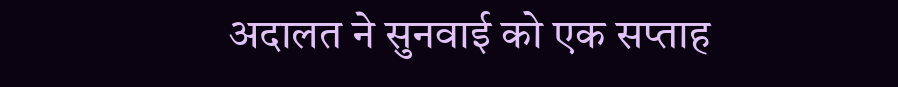अदालत ने सुनवाई को एक सप्ताह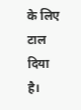के लिए टाल दिया है।